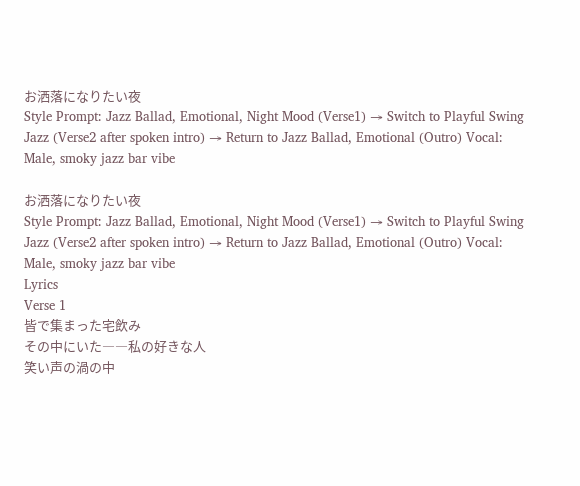お洒落になりたい夜
Style Prompt: Jazz Ballad, Emotional, Night Mood (Verse1) → Switch to Playful Swing Jazz (Verse2 after spoken intro) → Return to Jazz Ballad, Emotional (Outro) Vocal: Male, smoky jazz bar vibe

お洒落になりたい夜
Style Prompt: Jazz Ballad, Emotional, Night Mood (Verse1) → Switch to Playful Swing Jazz (Verse2 after spoken intro) → Return to Jazz Ballad, Emotional (Outro) Vocal: Male, smoky jazz bar vibe
Lyrics
Verse 1
皆で集まった宅飲み
その中にいた――私の好きな人
笑い声の渦の中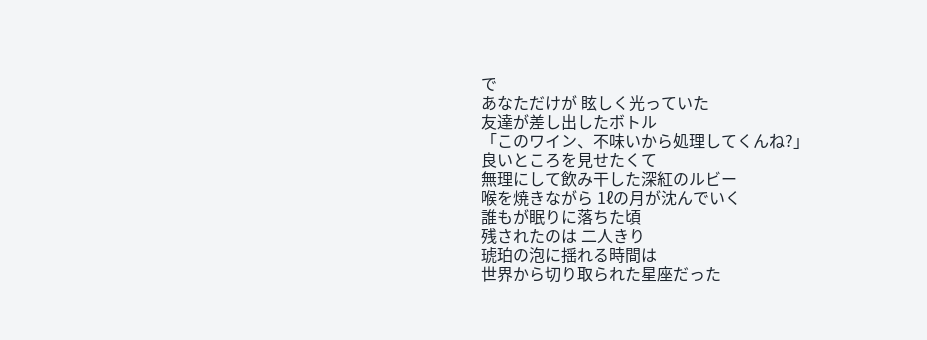で
あなただけが 眩しく光っていた
友達が差し出したボトル
「このワイン、不味いから処理してくんね?」
良いところを見せたくて
無理にして飲み干した深紅のルビー
喉を焼きながら 1ℓの月が沈んでいく
誰もが眠りに落ちた頃
残されたのは 二人きり
琥珀の泡に揺れる時間は
世界から切り取られた星座だった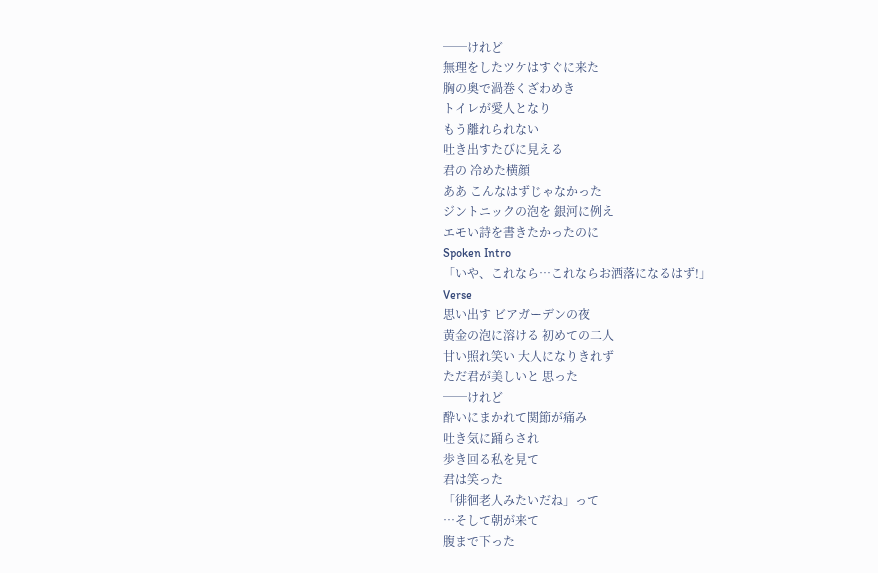──けれど
無理をしたツケはすぐに来た
胸の奥で渦巻くざわめき
トイレが愛人となり
もう離れられない
吐き出すたびに見える
君の 冷めた横顔
ああ こんなはずじゃなかった
ジントニックの泡を 銀河に例え
エモい詩を書きたかったのに
Spoken Intro
「いや、これなら…これならお洒落になるはず!」
Verse
思い出す ビアガーデンの夜
黄金の泡に溶ける 初めての二人
甘い照れ笑い 大人になりきれず
ただ君が美しいと 思った
──けれど
酔いにまかれて関節が痛み
吐き気に踊らされ
歩き回る私を見て
君は笑った
「徘徊老人みたいだね」って
…そして朝が来て
腹まで下った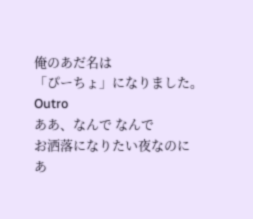俺のあだ名は
「ぴーちょ」になりました。
Outro
ああ、なんで なんで
お洒落になりたい夜なのに
あ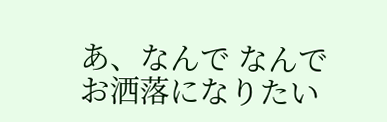あ、なんで なんで
お洒落になりたい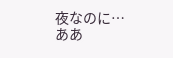夜なのに…
ああ